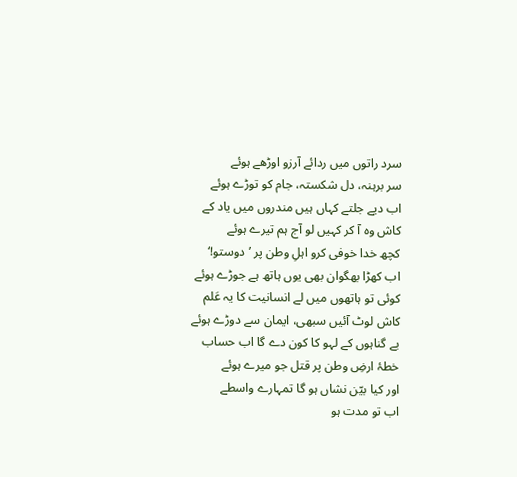سرد راتوں میں ردائے آرزو اوڑھے ہوئے
سر برہنہ، دل شکستہ، جام کو توڑے ہوئے
اب دیے جلتے کہاں ہیں مندروں میں یاد کے
کاش وہ آ کر کہیں لو آج ہم تیرے ہوئے
کچھ خدا خوفی کرو اہلِ وطن پر ’دوستو!‘
اب کھڑا بھگوان بھی یوں ہاتھ ہے جوڑے ہوئے
کوئی تو ہاتھوں میں لے انسانیت کا یہ عَلم
کاش لوٹ آئیں سبھی، ایمان سے دوڑے ہوئے
بے گناہوں کے لہو کا کون دے گا اب حساب
خطۂ ارضِ وطن پر قتل جو میرے ہوئے
اور کیا بیّن نشاں ہو گا تمہارے واسطے
اب تو مدت ہو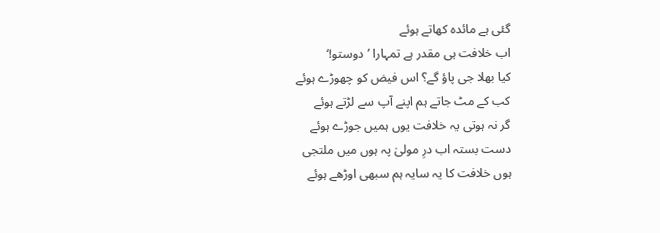گئی ہے مائدہ کھاتے ہوئے
اب خلافت ہی مقدر ہے تمہارا ’دوستو!‘
کیا بھلا جی پاؤ گے؟ اس فیض کو چھوڑے ہوئے
کب کے مٹ جاتے ہم اپنے آپ سے لڑتے ہوئے
گر نہ ہوتی یہ خلافت یوں ہمیں جوڑے ہوئے
دست بستہ اب درِ مولیٰ پہ ہوں میں ملتجی
ہوں خلافت کا یہ سایہ ہم سبھی اوڑھے ہوئے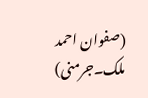(صفوان احمد ملک۔جرمنی)